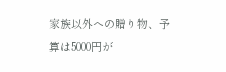家族以外への贈り物、予算は5000円が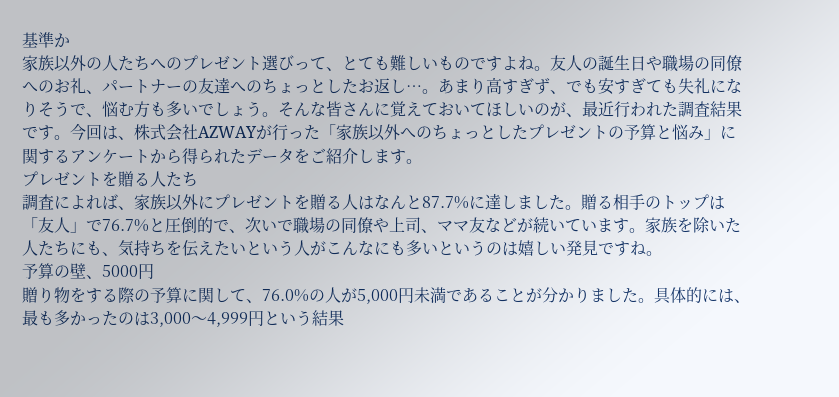基準か
家族以外の人たちへのプレゼント選びって、とても難しいものですよね。友人の誕生日や職場の同僚へのお礼、パートナーの友達へのちょっとしたお返し…。あまり高すぎず、でも安すぎても失礼になりそうで、悩む方も多いでしょう。そんな皆さんに覚えておいてほしいのが、最近行われた調査結果です。今回は、株式会社AZWAYが行った「家族以外へのちょっとしたプレゼントの予算と悩み」に関するアンケートから得られたデータをご紹介します。
プレゼントを贈る人たち
調査によれば、家族以外にプレゼントを贈る人はなんと87.7%に達しました。贈る相手のトップは「友人」で76.7%と圧倒的で、次いで職場の同僚や上司、ママ友などが続いています。家族を除いた人たちにも、気持ちを伝えたいという人がこんなにも多いというのは嬉しい発見ですね。
予算の壁、5000円
贈り物をする際の予算に関して、76.0%の人が5,000円未満であることが分かりました。具体的には、最も多かったのは3,000〜4,999円という結果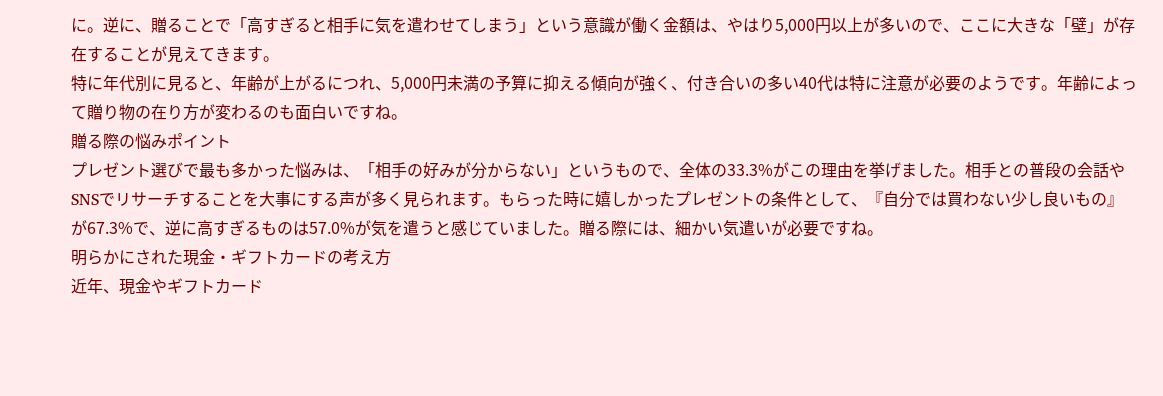に。逆に、贈ることで「高すぎると相手に気を遣わせてしまう」という意識が働く金額は、やはり5,000円以上が多いので、ここに大きな「壁」が存在することが見えてきます。
特に年代別に見ると、年齢が上がるにつれ、5,000円未満の予算に抑える傾向が強く、付き合いの多い40代は特に注意が必要のようです。年齢によって贈り物の在り方が変わるのも面白いですね。
贈る際の悩みポイント
プレゼント選びで最も多かった悩みは、「相手の好みが分からない」というもので、全体の33.3%がこの理由を挙げました。相手との普段の会話やSNSでリサーチすることを大事にする声が多く見られます。もらった時に嬉しかったプレゼントの条件として、『自分では買わない少し良いもの』が67.3%で、逆に高すぎるものは57.0%が気を遣うと感じていました。贈る際には、細かい気遣いが必要ですね。
明らかにされた現金・ギフトカードの考え方
近年、現金やギフトカード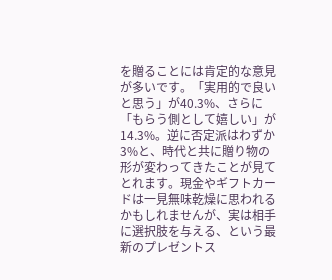を贈ることには肯定的な意見が多いです。「実用的で良いと思う」が40.3%、さらに「もらう側として嬉しい」が14.3%。逆に否定派はわずか3%と、時代と共に贈り物の形が変わってきたことが見てとれます。現金やギフトカードは一見無味乾燥に思われるかもしれませんが、実は相手に選択肢を与える、という最新のプレゼントス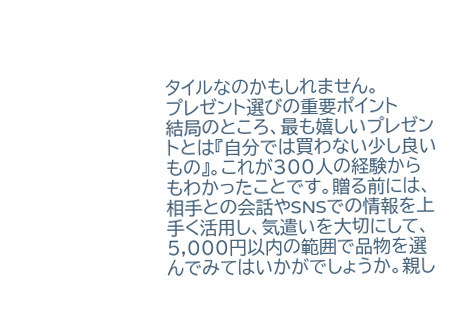タイルなのかもしれません。
プレゼント選びの重要ポイント
結局のところ、最も嬉しいプレゼントとは『自分では買わない少し良いもの』。これが300人の経験からもわかったことです。贈る前には、相手との会話やSNSでの情報を上手く活用し、気遣いを大切にして、5,000円以内の範囲で品物を選んでみてはいかがでしょうか。親し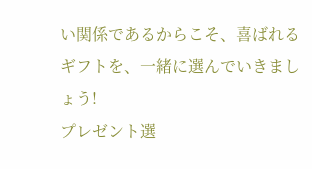い関係であるからこそ、喜ばれるギフトを、一緒に選んでいきましょう!
プレゼント選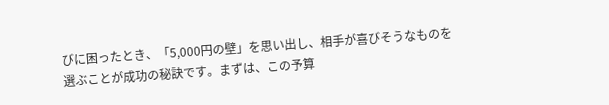びに困ったとき、「5,000円の壁」を思い出し、相手が喜びそうなものを選ぶことが成功の秘訣です。まずは、この予算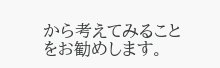から考えてみることをお勧めします。